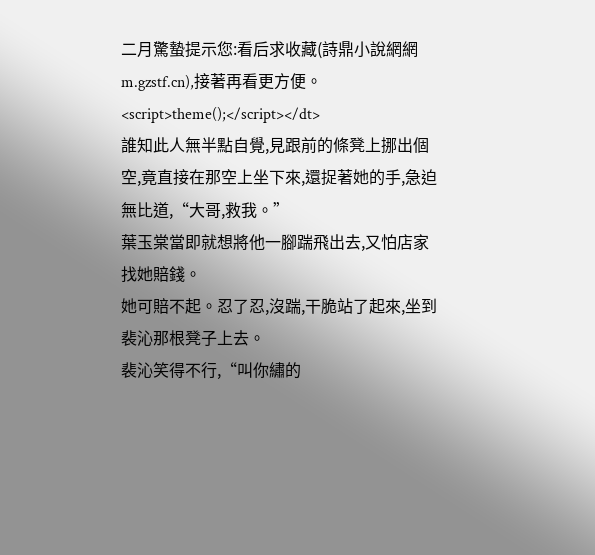二月驚蟄提示您:看后求收藏(詩鼎小說網網m.gzstf.cn),接著再看更方便。
<script>theme();</script></dt>
誰知此人無半點自覺,見跟前的條凳上挪出個空,竟直接在那空上坐下來,還捉著她的手,急迫無比道,“大哥,救我。”
葉玉棠當即就想將他一腳踹飛出去,又怕店家找她賠錢。
她可賠不起。忍了忍,沒踹,干脆站了起來,坐到裴沁那根凳子上去。
裴沁笑得不行,“叫你繡的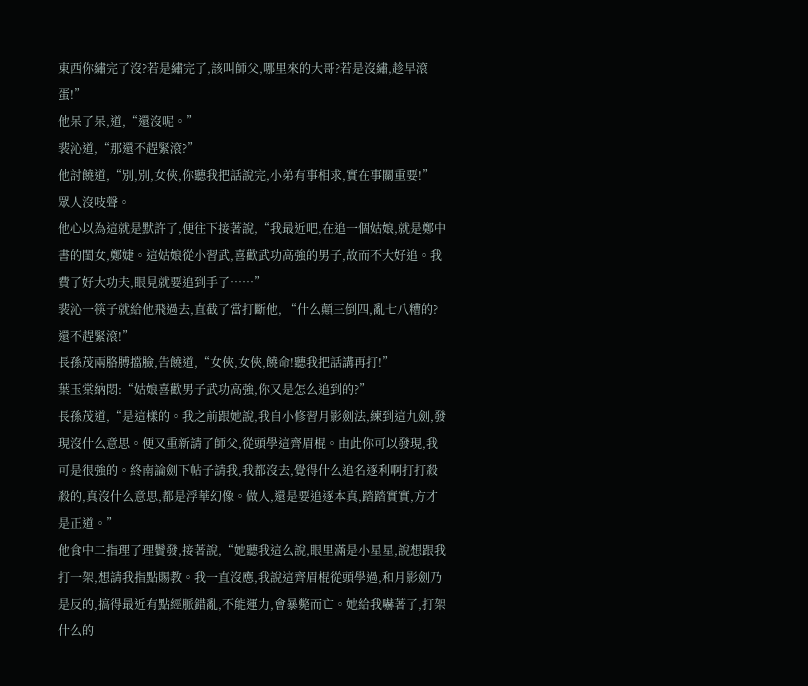東西你繡完了沒?若是繡完了,該叫師父,哪里來的大哥?若是沒繡,趁早滾蛋!”
他呆了呆,道,“還沒呢。”
裴沁道,“那還不趕緊滾?”
他討饒道,“別,別,女俠,你聽我把話說完,小弟有事相求,實在事關重要!”
眾人沒吱聲。
他心以為這就是默許了,便往下接著說,“我最近吧,在追一個姑娘,就是鄭中書的閨女,鄭婕。這姑娘從小習武,喜歡武功高強的男子,故而不大好追。我費了好大功夫,眼見就要追到手了……”
裴沁一筷子就給他飛過去,直截了當打斷他, “什么顛三倒四,亂七八糟的?還不趕緊滾!”
長孫茂兩胳膊擋臉,告饒道,“女俠,女俠,饒命!聽我把話講再打!”
葉玉棠納悶:“姑娘喜歡男子武功高強,你又是怎么追到的?”
長孫茂道,“是這樣的。我之前跟她說,我自小修習月影劍法,練到這九劍,發現沒什么意思。便又重新請了師父,從頭學這齊眉棍。由此你可以發現,我可是很強的。終南論劍下帖子請我,我都沒去,覺得什么追名逐利啊打打殺殺的,真沒什么意思,都是浮華幻像。做人,還是要追逐本真,踏踏實實,方才是正道。”
他食中二指理了理鬢發,接著說,“她聽我這么說,眼里滿是小星星,說想跟我打一架,想請我指點賜教。我一直沒應,我說這齊眉棍從頭學過,和月影劍乃是反的,搞得最近有點經脈錯亂,不能運力,會暴斃而亡。她給我嚇著了,打架什么的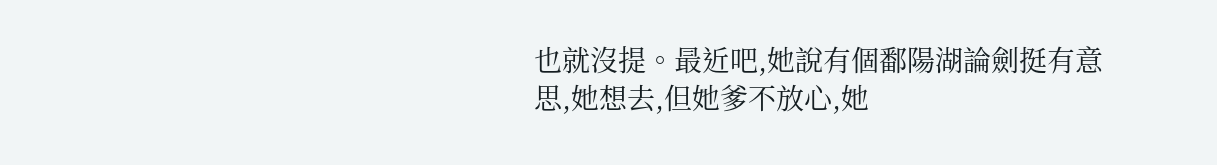也就沒提。最近吧,她說有個鄱陽湖論劍挺有意思,她想去,但她爹不放心,她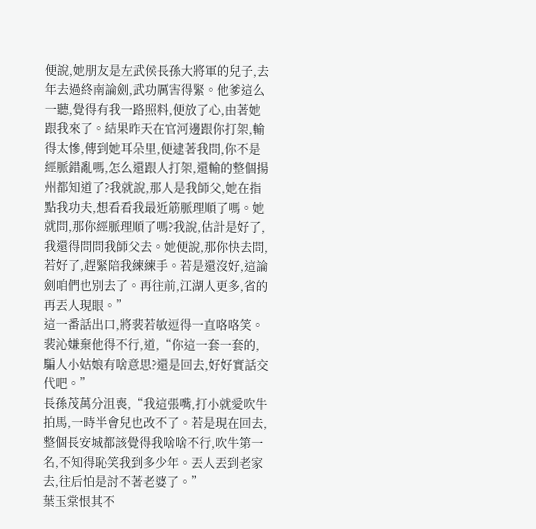便說,她朋友是左武侯長孫大將軍的兒子,去年去過終南論劍,武功厲害得緊。他爹這么一聽,覺得有我一路照料,便放了心,由著她跟我來了。結果昨天在官河邊跟你打架,輸得太慘,傳到她耳朵里,便逮著我問,你不是經脈錯亂嗎,怎么還跟人打架,還輸的整個揚州都知道了?我就說,那人是我師父,她在指點我功夫,想看看我最近筋脈理順了嗎。她就問,那你經脈理順了嗎?我說,估計是好了,我還得問問我師父去。她便說,那你快去問,若好了,趕緊陪我練練手。若是還沒好,這論劍咱們也別去了。再往前,江湖人更多,省的再丟人現眼。”
這一番話出口,將裴若敏逗得一直咯咯笑。
裴沁嫌棄他得不行,道,“你這一套一套的,騙人小姑娘有啥意思?還是回去,好好實話交代吧。”
長孫茂萬分沮喪,“我這張嘴,打小就愛吹牛拍馬,一時半會兒也改不了。若是現在回去,整個長安城都該覺得我啥啥不行,吹牛第一名,不知得恥笑我到多少年。丟人丟到老家去,往后怕是討不著老婆了。”
葉玉棠恨其不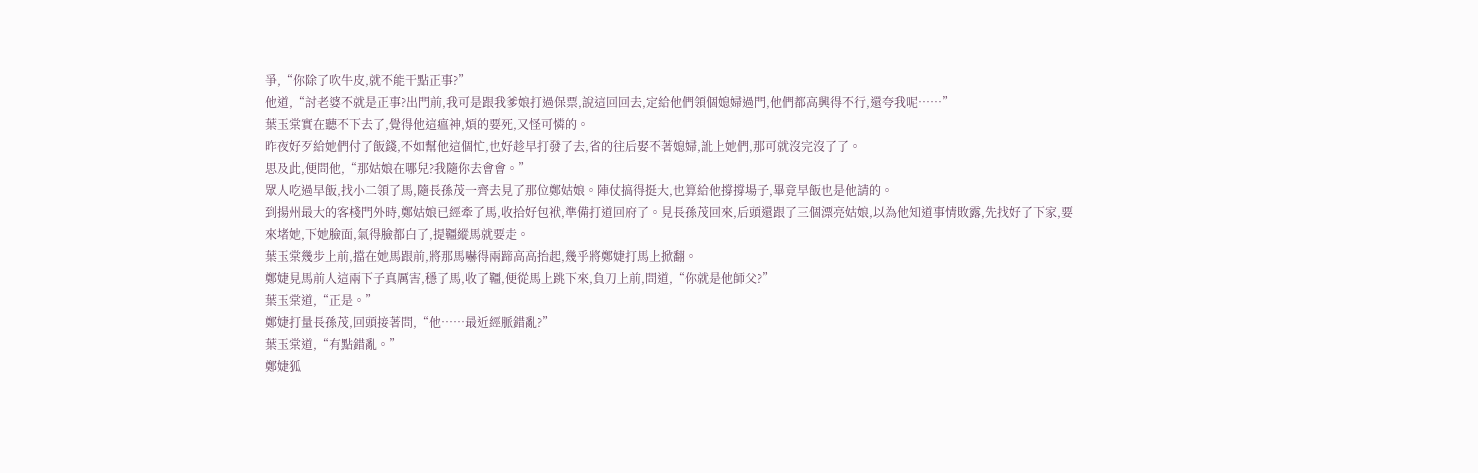爭,“你除了吹牛皮,就不能干點正事?”
他道,“討老婆不就是正事?出門前,我可是跟我爹娘打過保票,說這回回去,定給他們領個媳婦過門,他們都高興得不行,還夸我呢……”
葉玉棠實在聽不下去了,覺得他這瘟神,煩的要死,又怪可憐的。
昨夜好歹給她們付了飯錢,不如幫他這個忙,也好趁早打發了去,省的往后娶不著媳婦,訛上她們,那可就沒完沒了了。
思及此,便問他,“那姑娘在哪兒?我隨你去會會。”
眾人吃過早飯,找小二領了馬,隨長孫茂一齊去見了那位鄭姑娘。陣仗搞得挺大,也算給他撐撐場子,畢竟早飯也是他請的。
到揚州最大的客棧門外時,鄭姑娘已經牽了馬,收拾好包袱,準備打道回府了。見長孫茂回來,后頭還跟了三個漂亮姑娘,以為他知道事情敗露,先找好了下家,要來堵她,下她臉面,氣得臉都白了,提韁縱馬就要走。
葉玉棠幾步上前,擋在她馬跟前,將那馬嚇得兩蹄高高抬起,幾乎將鄭婕打馬上掀翻。
鄭婕見馬前人這兩下子真厲害,穩了馬,收了韁,便從馬上跳下來,負刀上前,問道,“你就是他師父?”
葉玉棠道,“正是。”
鄭婕打量長孫茂,回頭接著問,“他……最近經脈錯亂?”
葉玉棠道,“有點錯亂。”
鄭婕狐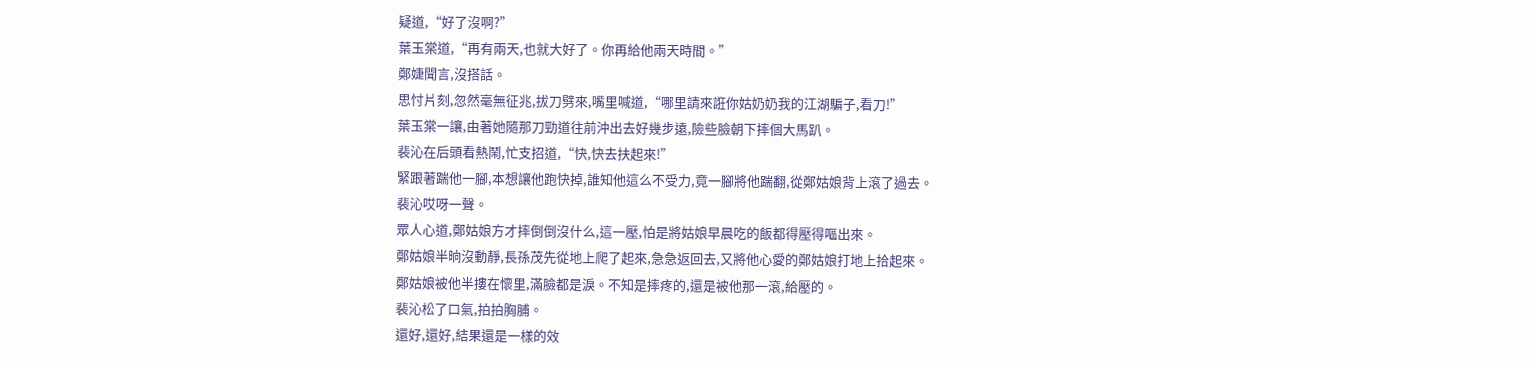疑道,“好了沒啊?”
葉玉棠道,“再有兩天,也就大好了。你再給他兩天時間。”
鄭婕聞言,沒搭話。
思忖片刻,忽然毫無征兆,拔刀劈來,嘴里喊道,“哪里請來誑你姑奶奶我的江湖騙子,看刀!”
葉玉棠一讓,由著她隨那刀勁道往前沖出去好幾步遠,險些臉朝下摔個大馬趴。
裴沁在后頭看熱鬧,忙支招道,“快,快去扶起來!”
緊跟著踹他一腳,本想讓他跑快掉,誰知他這么不受力,竟一腳將他踹翻,從鄭姑娘背上滾了過去。
裴沁哎呀一聲。
眾人心道,鄭姑娘方才摔倒倒沒什么,這一壓,怕是將姑娘早晨吃的飯都得壓得嘔出來。
鄭姑娘半晌沒動靜,長孫茂先從地上爬了起來,急急返回去,又將他心愛的鄭姑娘打地上拾起來。
鄭姑娘被他半摟在懷里,滿臉都是淚。不知是摔疼的,還是被他那一滾,給壓的。
裴沁松了口氣,拍拍胸脯。
還好,還好,結果還是一樣的效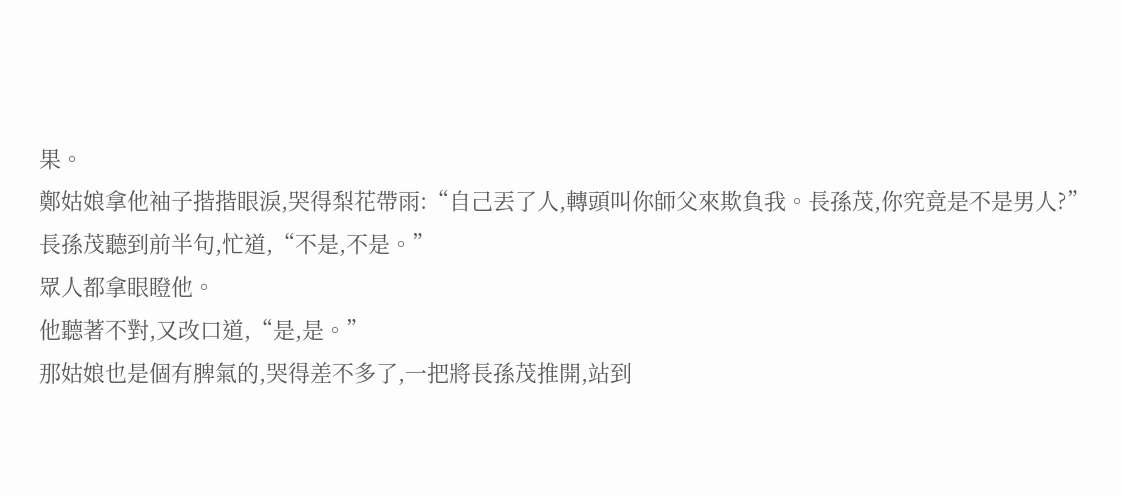果。
鄭姑娘拿他袖子揩揩眼淚,哭得梨花帶雨:“自己丟了人,轉頭叫你師父來欺負我。長孫茂,你究竟是不是男人?”
長孫茂聽到前半句,忙道,“不是,不是。”
眾人都拿眼瞪他。
他聽著不對,又改口道,“是,是。”
那姑娘也是個有脾氣的,哭得差不多了,一把將長孫茂推開,站到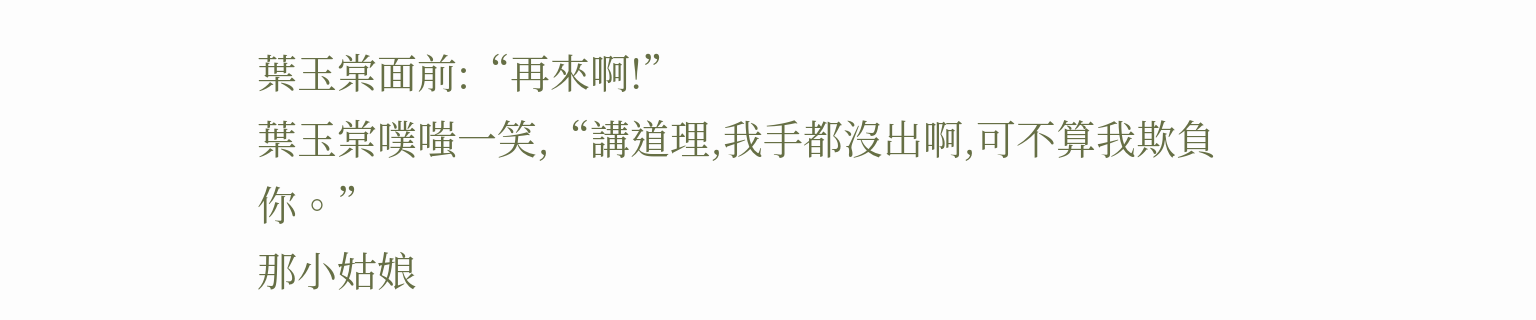葉玉棠面前:“再來啊!”
葉玉棠噗嗤一笑,“講道理,我手都沒出啊,可不算我欺負你。”
那小姑娘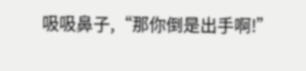吸吸鼻子,“那你倒是出手啊!”